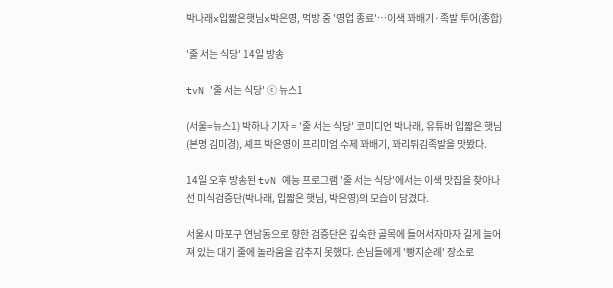박나래x입짧은햇님x박은영, 먹방 중 '영업 종료'…이색 꽈배기·족발 투어(종합)

'줄 서는 식당' 14일 방송

tvN '줄 서는 식당' ⓒ 뉴스1

(서울=뉴스1) 박하나 기자 = '줄 서는 식당' 코미디언 박나래, 유튜버 입짧은 햇님(본명 김미경), 셰프 박은영이 프리미엄 수제 꽈배기, 꽈리튀김족발을 맛봤다.

14일 오후 방송된 tvN 예능 프로그램 '줄 서는 식당'에서는 이색 맛집을 찾아나선 미식검증단(박나래, 입짧은 햇님, 박은영)의 모습이 담겼다.

서울시 마포구 연남동으로 향한 검증단은 깊숙한 골목에 들어서자마자 길게 늘어져 있는 대기 줄에 놀라움을 감추지 못했다. 손님들에게 '빵지순례' 장소로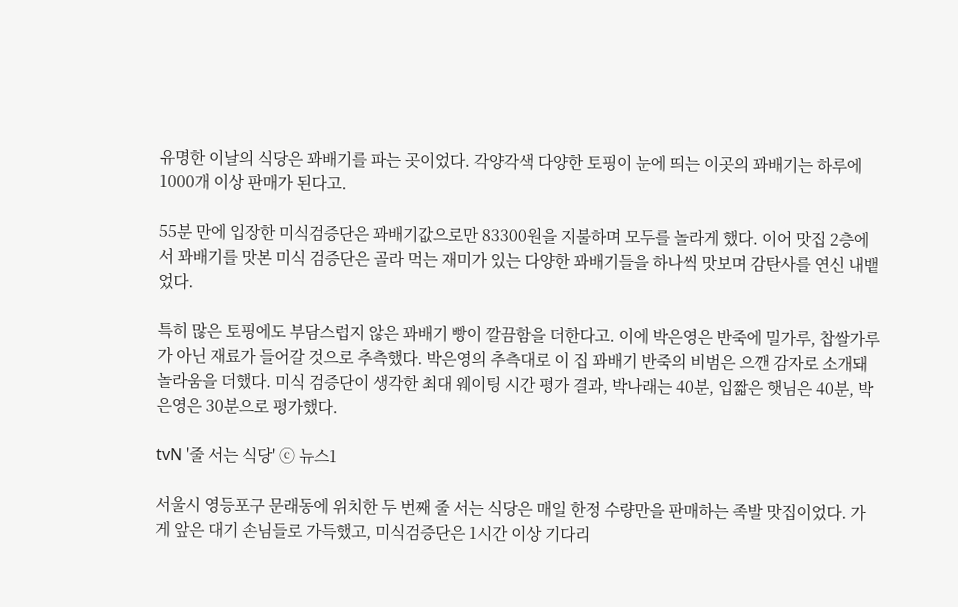유명한 이날의 식당은 꽈배기를 파는 곳이었다. 각양각색 다양한 토핑이 눈에 띄는 이곳의 꽈배기는 하루에 1000개 이상 판매가 된다고.

55분 만에 입장한 미식검증단은 꽈배기값으로만 83300원을 지불하며 모두를 놀라게 했다. 이어 맛집 2층에서 꽈배기를 맛본 미식 검증단은 골라 먹는 재미가 있는 다양한 꽈배기들을 하나씩 맛보며 감탄사를 연신 내뱉었다.

특히 많은 토핑에도 부담스럽지 않은 꽈배기 빵이 깔끔함을 더한다고. 이에 박은영은 반죽에 밀가루, 찹쌀가루가 아닌 재료가 들어갈 것으로 추측했다. 박은영의 추측대로 이 집 꽈배기 반죽의 비범은 으깬 감자로 소개돼 놀라움을 더했다. 미식 검증단이 생각한 최대 웨이팅 시간 평가 결과, 박나래는 40분, 입짧은 햇님은 40분, 박은영은 30분으로 평가했다.

tvN '줄 서는 식당' ⓒ 뉴스1

서울시 영등포구 문래동에 위치한 두 번째 줄 서는 식당은 매일 한정 수량만을 판매하는 족발 맛집이었다. 가게 앞은 대기 손님들로 가득했고, 미식검증단은 1시간 이상 기다리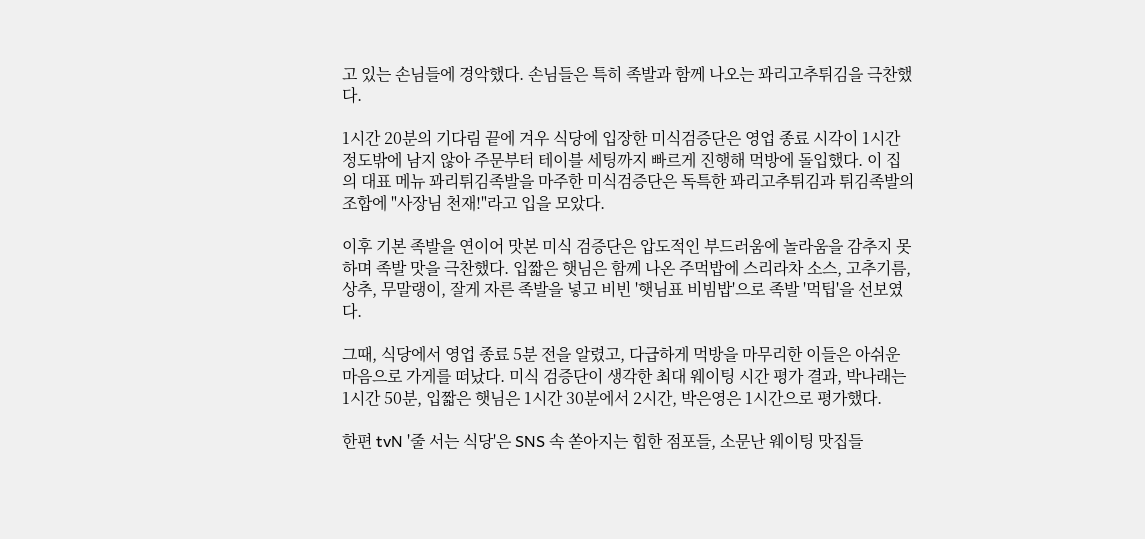고 있는 손님들에 경악했다. 손님들은 특히 족발과 함께 나오는 꽈리고추튀김을 극찬했다.

1시간 20분의 기다림 끝에 겨우 식당에 입장한 미식검증단은 영업 종료 시각이 1시간 정도밖에 남지 않아 주문부터 테이블 세팅까지 빠르게 진행해 먹방에 돌입했다. 이 집의 대표 메뉴 꽈리튀김족발을 마주한 미식검증단은 독특한 꽈리고추튀김과 튀김족발의 조합에 "사장님 천재!"라고 입을 모았다.

이후 기본 족발을 연이어 맛본 미식 검증단은 압도적인 부드러움에 놀라움을 감추지 못하며 족발 맛을 극찬했다. 입짧은 햇님은 함께 나온 주먹밥에 스리라차 소스, 고추기름, 상추, 무말랭이, 잘게 자른 족발을 넣고 비빈 '햇님표 비빔밥'으로 족발 '먹팁'을 선보였다.

그때, 식당에서 영업 종료 5분 전을 알렸고, 다급하게 먹방을 마무리한 이들은 아쉬운 마음으로 가게를 떠났다. 미식 검증단이 생각한 최대 웨이팅 시간 평가 결과, 박나래는 1시간 50분, 입짧은 햇님은 1시간 30분에서 2시간, 박은영은 1시간으로 평가했다.

한편 tvN '줄 서는 식당'은 SNS 속 쏟아지는 힙한 점포들, 소문난 웨이팅 맛집들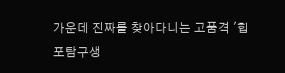가운데 진짜를 찾아다니는 고품격 '힙포탐구생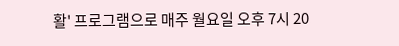활' 프로그램으로 매주 월요일 오후 7시 20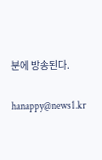분에 방송된다.

hanappy@news1.kr